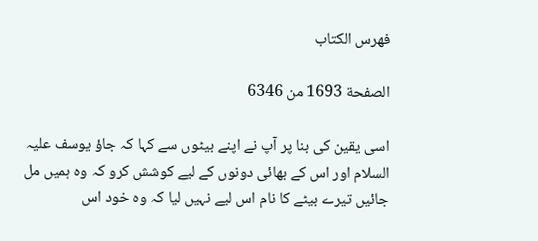فهرس الكتاب

الصفحة 1693 من 6346

اسی یقین کی بنا پر آپ نے اپنے بیٹوں سے کہا کہ جاؤ یوسف علیہ السلام اور اس کے بھائی دونوں کے لیے کوشش کرو کہ وہ ہمیں مل جائیں تیرے بیٹے کا نام اس لیے نہیں لیا کہ وہ خود اس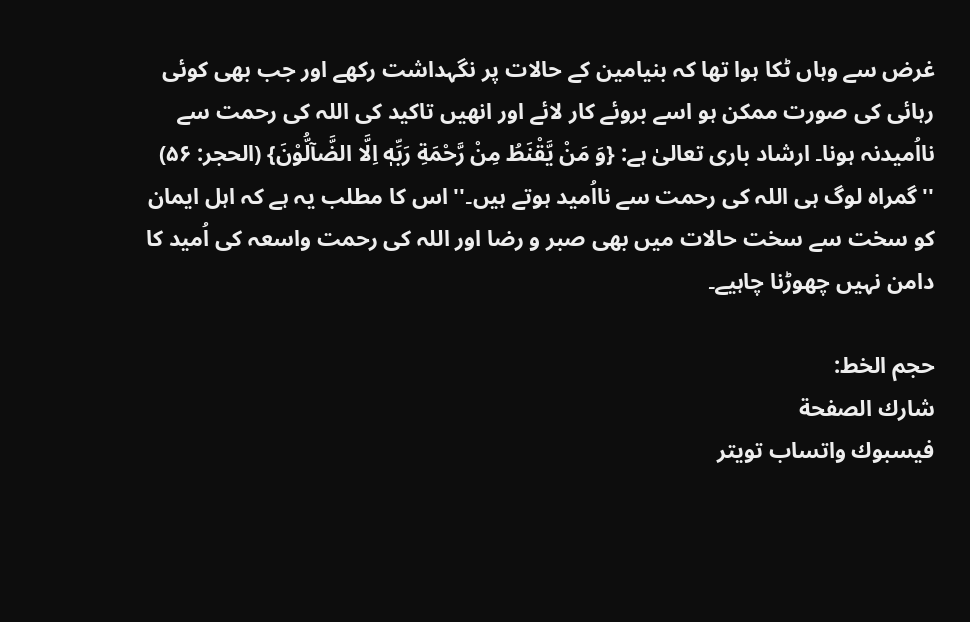غرض سے وہاں ٹکا ہوا تھا کہ بنیامین کے حالات پر نگہداشت رکھے اور جب بھی کوئی رہائی کی صورت ممکن ہو اسے بروئے کار لائے اور انھیں تاکید کی اللہ کی رحمت سے نااُمیدنہ ہونا۔ ارشاد باری تعالیٰ ہے: {وَ مَنْ يَّقْنَطُ مِنْ رَّحْمَةِ رَبِّهٖ اِلَّا الضَّآلُّوْنَ} (الحجر: ۵۶) ''گمراہ لوگ ہی اللہ کی رحمت سے نااُمید ہوتے ہیں۔'' اس کا مطلب یہ ہے کہ اہل ایمان کو سخت سے سخت حالات میں بھی صبر و رضا اور اللہ کی رحمت واسعہ کی اُمید کا دامن نہیں چھوڑنا چاہیے۔

حجم الخط:
شارك الصفحة
فيسبوك واتساب تويتر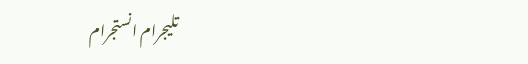تليجرام انستجرام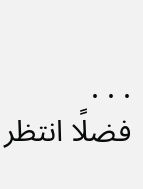. . .
فضلًا انتظر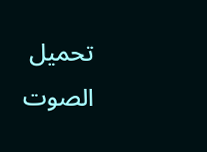تحميل الصوت